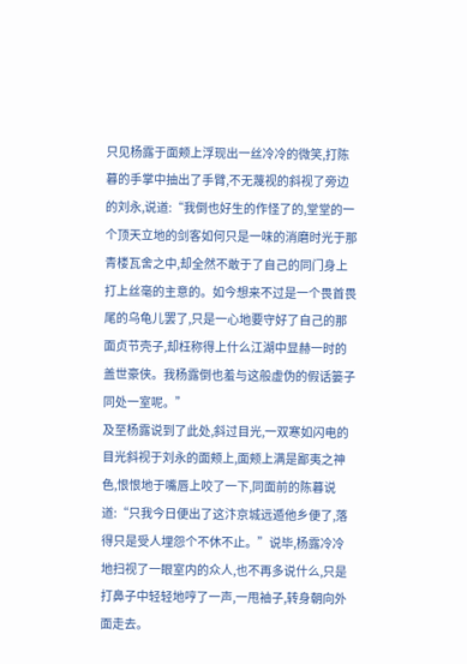只见杨露于面颊上浮现出一丝冷冷的微笑,打陈暮的手掌中抽出了手臂,不无蔑视的斜视了旁边的刘永,说道:“我倒也好生的作怪了的,堂堂的一个顶天立地的剑客如何只是一味的消磨时光于那青楼瓦舍之中,却全然不敢于了自己的同门身上打上丝毫的主意的。如今想来不过是一个畏首畏尾的乌龟儿罢了,只是一心地要守好了自己的那面贞节壳子,却枉称得上什么江湖中显赫一时的盖世豪侠。我杨露倒也羞与这般虚伪的假话篓子同处一室呢。”
及至杨露说到了此处,斜过目光,一双寒如闪电的目光斜视于刘永的面颊上,面颊上满是鄙夷之神色,恨恨地于嘴唇上咬了一下,同面前的陈暮说道:“只我今日便出了这汴京城远遁他乡便了,落得只是受人埋怨个不休不止。”说毕,杨露冷冷地扫视了一眼室内的众人,也不再多说什么,只是打鼻子中轻轻地哼了一声,一甩袖子,转身朝向外面走去。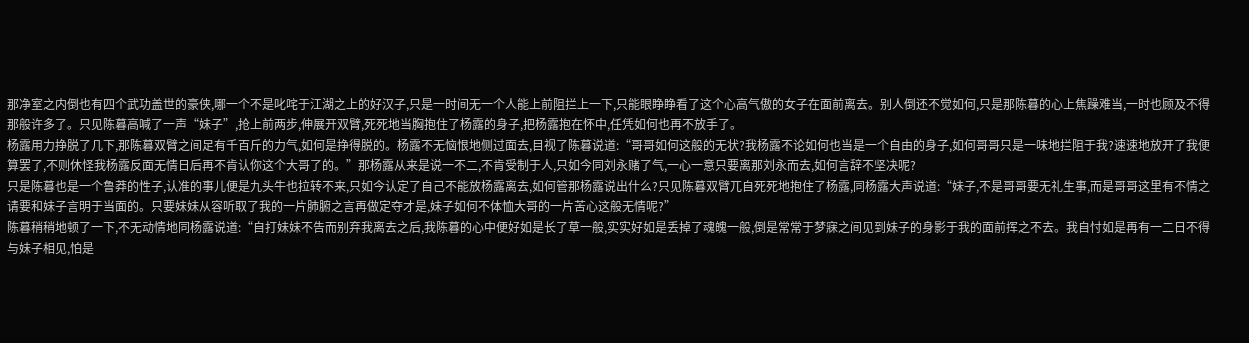那净室之内倒也有四个武功盖世的豪侠,哪一个不是叱咤于江湖之上的好汉子,只是一时间无一个人能上前阻拦上一下,只能眼睁睁看了这个心高气傲的女子在面前离去。别人倒还不觉如何,只是那陈暮的心上焦躁难当,一时也顾及不得那般许多了。只见陈暮高喊了一声“妹子”,抢上前两步,伸展开双臂,死死地当胸抱住了杨露的身子,把杨露抱在怀中,任凭如何也再不放手了。
杨露用力挣脱了几下,那陈暮双臂之间足有千百斤的力气,如何是挣得脱的。杨露不无恼恨地侧过面去,目视了陈暮说道:“哥哥如何这般的无状?我杨露不论如何也当是一个自由的身子,如何哥哥只是一味地拦阻于我?速速地放开了我便算罢了,不则休怪我杨露反面无情日后再不肯认你这个大哥了的。”那杨露从来是说一不二,不肯受制于人,只如今同刘永赌了气,一心一意只要离那刘永而去,如何言辞不坚决呢?
只是陈暮也是一个鲁莽的性子,认准的事儿便是九头牛也拉转不来,只如今认定了自己不能放杨露离去,如何管那杨露说出什么?只见陈暮双臂兀自死死地抱住了杨露,同杨露大声说道:“妹子,不是哥哥要无礼生事,而是哥哥这里有不情之请要和妹子言明于当面的。只要妹妹从容听取了我的一片肺腑之言再做定夺才是,妹子如何不体恤大哥的一片苦心这般无情呢?”
陈暮稍稍地顿了一下,不无动情地同杨露说道:“自打妹妹不告而别弃我离去之后,我陈暮的心中便好如是长了草一般,实实好如是丢掉了魂魄一般,倒是常常于梦寐之间见到妹子的身影于我的面前挥之不去。我自忖如是再有一二日不得与妹子相见,怕是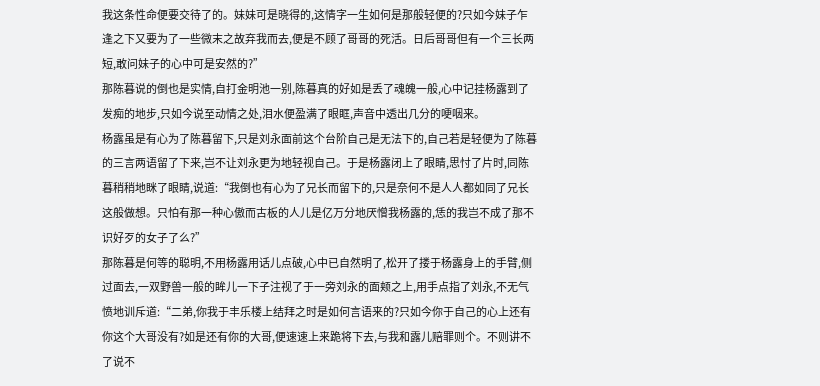我这条性命便要交待了的。妹妹可是晓得的,这情字一生如何是那般轻便的?只如今妹子乍逢之下又要为了一些微末之故弃我而去,便是不顾了哥哥的死活。日后哥哥但有一个三长两短,敢问妹子的心中可是安然的?”
那陈暮说的倒也是实情,自打金明池一别,陈暮真的好如是丢了魂魄一般,心中记挂杨露到了发痴的地步,只如今说至动情之处,泪水便盈满了眼眶,声音中透出几分的哽咽来。
杨露虽是有心为了陈暮留下,只是刘永面前这个台阶自己是无法下的,自己若是轻便为了陈暮的三言两语留了下来,岂不让刘永更为地轻视自己。于是杨露闭上了眼睛,思忖了片时,同陈暮稍稍地眯了眼睛,说道:“我倒也有心为了兄长而留下的,只是奈何不是人人都如同了兄长这般做想。只怕有那一种心傲而古板的人儿是亿万分地厌憎我杨露的,恁的我岂不成了那不识好歹的女子了么?”
那陈暮是何等的聪明,不用杨露用话儿点破,心中已自然明了,松开了搂于杨露身上的手臂,侧过面去,一双野兽一般的眸儿一下子注视了于一旁刘永的面颊之上,用手点指了刘永,不无气愤地训斥道:“二弟,你我于丰乐楼上结拜之时是如何言语来的?只如今你于自己的心上还有你这个大哥没有?如是还有你的大哥,便速速上来跪将下去,与我和露儿赔罪则个。不则讲不了说不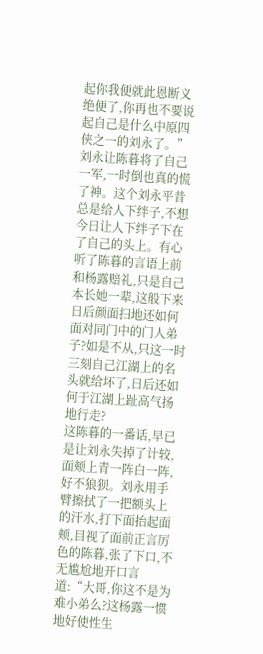起你我便就此恩断义绝便了,你再也不要说起自己是什么中原四侠之一的刘永了。”
刘永让陈暮将了自己一军,一时倒也真的慌了神。这个刘永平昔总是给人下绊子,不想今日让人下绊子下在了自己的头上。有心听了陈暮的言语上前和杨露赔礼,只是自己本长她一辈,这般下来日后颜面扫地还如何面对同门中的门人弟子?如是不从,只这一时三刻自己江湖上的名头就给坏了,日后还如何于江湖上趾高气扬地行走?
这陈暮的一番话,早已是让刘永失掉了计较,面颊上青一阵白一阵,好不狼狈。刘永用手臂擦拭了一把额头上的汗水,打下面抬起面颊,目视了面前正言厉色的陈暮,张了下口,不无尴尬地开口言道:“大哥,你这不是为难小弟么?这杨露一惯地好使性生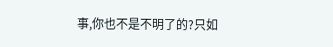事,你也不是不明了的?只如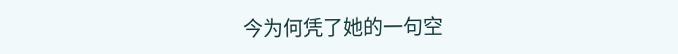今为何凭了她的一句空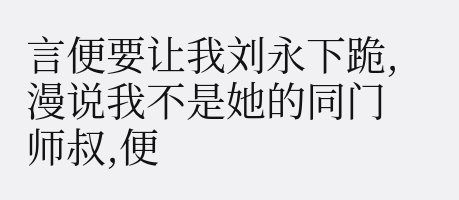言便要让我刘永下跪,漫说我不是她的同门师叔,便